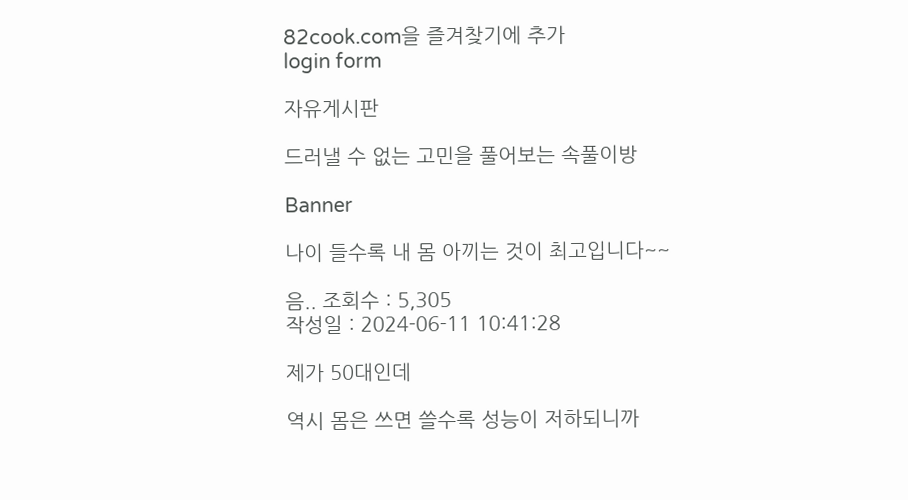82cook.com을 즐겨찾기에 추가
login form

자유게시판

드러낼 수 없는 고민을 풀어보는 속풀이방

Banner

나이 들수록 내 몸 아끼는 것이 최고입니다~~

음.. 조회수 : 5,305
작성일 : 2024-06-11 10:41:28

제가 50대인데

역시 몸은 쓰면 쓸수록 성능이 저하되니까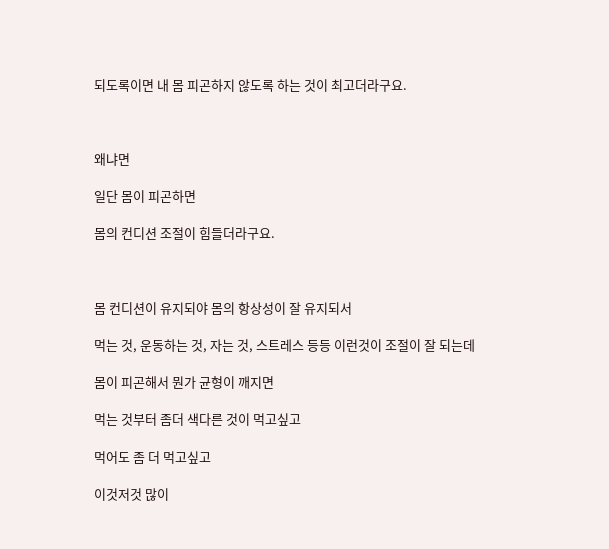되도록이면 내 몸 피곤하지 않도록 하는 것이 최고더라구요.



왜냐면

일단 몸이 피곤하면

몸의 컨디션 조절이 힘들더라구요.



몸 컨디션이 유지되야 몸의 항상성이 잘 유지되서

먹는 것, 운동하는 것, 자는 것, 스트레스 등등 이런것이 조절이 잘 되는데

몸이 피곤해서 뭔가 균형이 깨지면

먹는 것부터 좀더 색다른 것이 먹고싶고

먹어도 좀 더 먹고싶고

이것저것 많이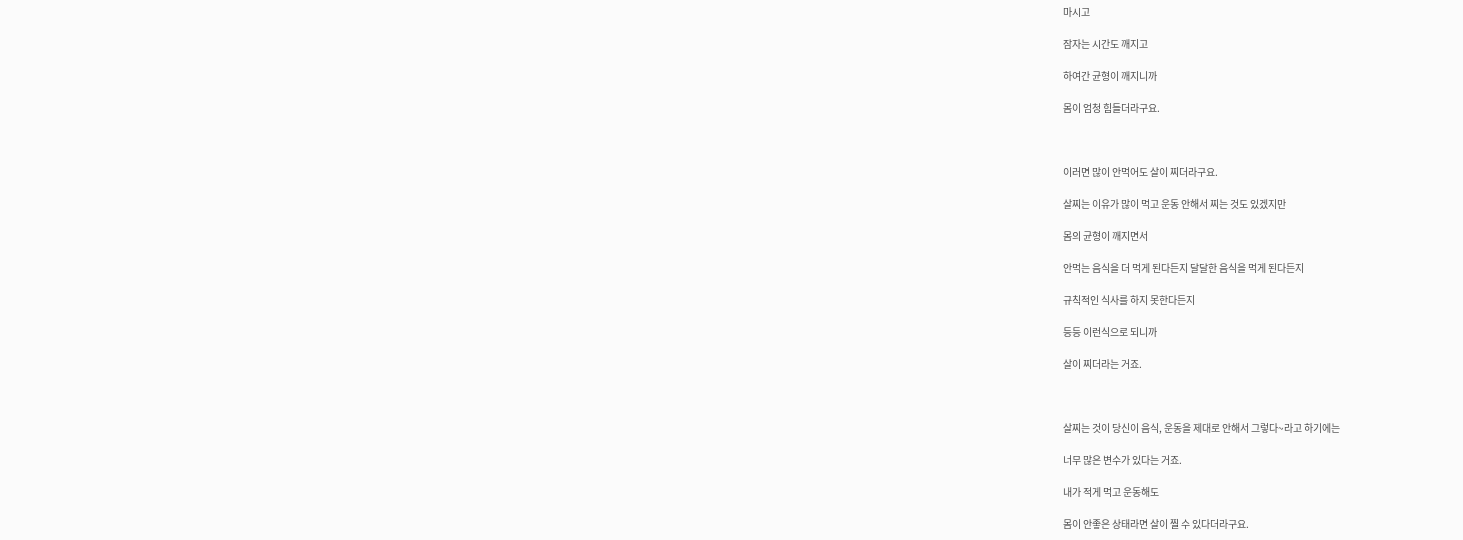마시고

잠자는 시간도 깨지고

하여간 균형이 깨지니까

몸이 엄청 힘들더라구요.



이러면 많이 안먹어도 살이 찌더라구요.

살찌는 이유가 많이 먹고 운동 안해서 찌는 것도 있겠지만

몸의 균형이 깨지면서

안먹는 음식을 더 먹게 된다든지 달달한 음식을 먹게 된다든지

규칙적인 식사를 하지 못한다든지

등등 이런식으로 되니까

살이 찌더라는 거죠.



살찌는 것이 당신이 음식, 운동을 제대로 안해서 그렇다~라고 하기에는

너무 많은 변수가 있다는 거죠.

내가 적게 먹고 운동해도

몸이 안좋은 상태라면 살이 찔 수 있다더라구요.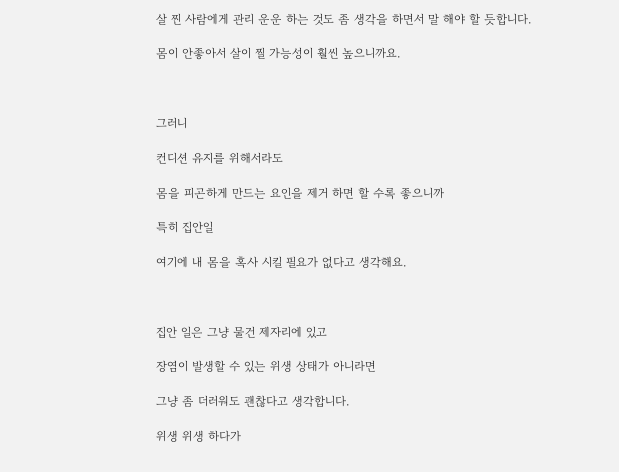살 찐 사람에게 관리 운운 하는 것도 좀 생각을 하면서 말 해야 할 듯합니다.

몸이 안좋아서 살이 찔 가능성이 훨씬 높으니까요.



그러니

컨디션 유지를 위해서라도

몸을 피곤하게 만드는 요인을 제거 하면 할 수록 좋으니까

특히 집안일

여기에 내 몸을 혹사 시킬 필요가 없다고 생각해요.



집안 일은 그냥 물건 제자리에 있고

장염이 발생할 수 있는 위생 상태가 아니라면

그냥 좀 더러워도 괜찮다고 생각합니다.

위생 위생 하다가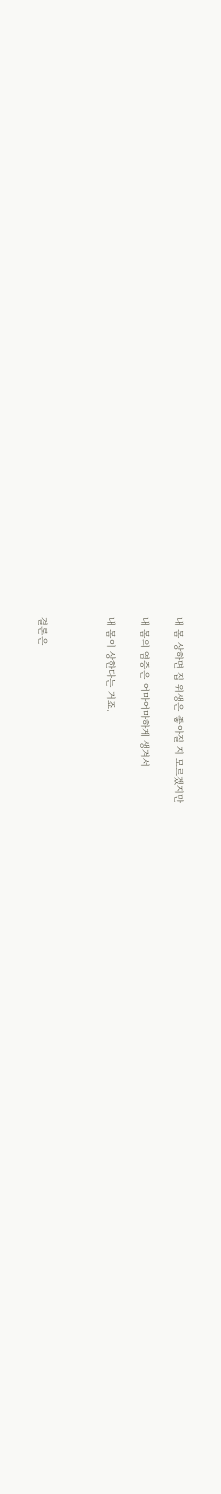내 몸 상하면 집 위생은 좋아질 지 모르겠지만

내 몸의 염증은 어마어마하게 생겨서

내 몸이 상한다는 거죠.



결론은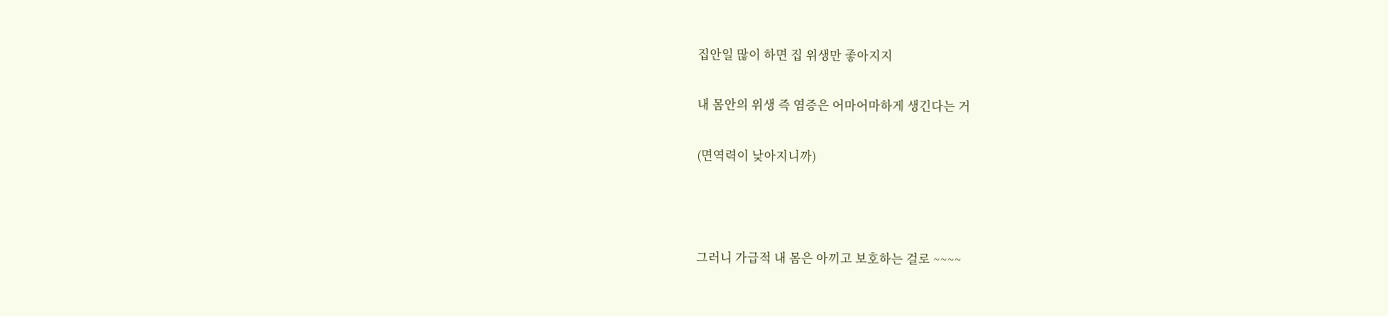집안일 많이 하면 집 위생만 좋아지지

내 몸안의 위생 즉 염증은 어마어마하게 생긴다는 거

(면역력이 낮아지니까)



그러니 가급적 내 몸은 아끼고 보호하는 걸로 ~~~~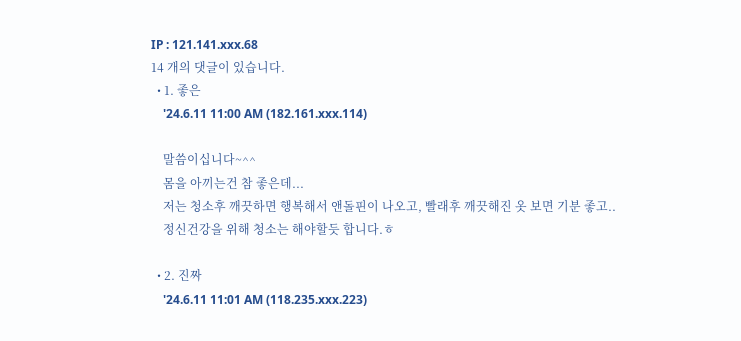IP : 121.141.xxx.68
14 개의 댓글이 있습니다.
  • 1. 좋은
    '24.6.11 11:00 AM (182.161.xxx.114)

    말씀이십니다~^^
    몸을 아끼는건 참 좋은데...
    저는 청소후 깨끗하면 행복해서 앤돌핀이 나오고, 빨래후 깨끗해진 옷 보면 기분 좋고..
    정신건강을 위해 청소는 해야할듯 합니다.ㅎ

  • 2. 진짜
    '24.6.11 11:01 AM (118.235.xxx.223)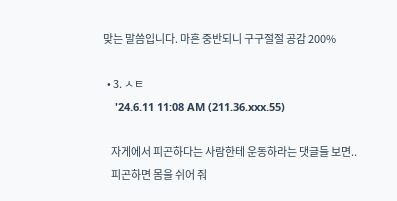맞는 말씀입니다. 마흔 중반되니 구구절절 공감 200%

  • 3. ㅅㅌ
    '24.6.11 11:08 AM (211.36.xxx.55)

    자게에서 피곤하다는 사람한테 운동하라는 댓글들 보면..
    피곤하면 몸을 쉬어 줘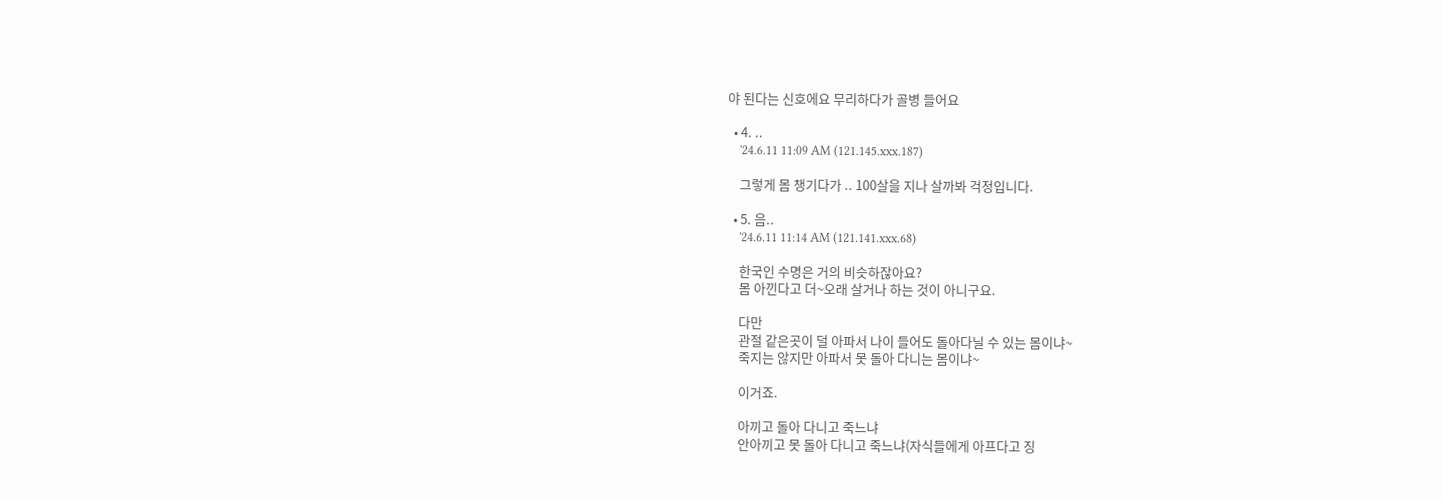야 된다는 신호에요 무리하다가 골병 들어요

  • 4. ..
    '24.6.11 11:09 AM (121.145.xxx.187)

    그렇게 몸 챙기다가 .. 100살을 지나 살까봐 걱정입니다.

  • 5. 음..
    '24.6.11 11:14 AM (121.141.xxx.68)

    한국인 수명은 거의 비슷하잖아요?
    몸 아낀다고 더~오래 살거나 하는 것이 아니구요.

    다만
    관절 같은곳이 덜 아파서 나이 들어도 돌아다닐 수 있는 몸이냐~
    죽지는 않지만 아파서 못 돌아 다니는 몸이냐~

    이거죠.

    아끼고 돌아 다니고 죽느냐
    안아끼고 못 돌아 다니고 죽느냐(자식들에게 아프다고 징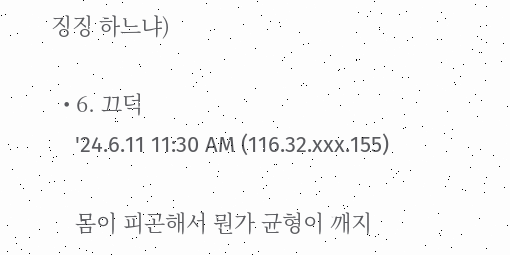징징 하느냐)

  • 6. 끄덕
    '24.6.11 11:30 AM (116.32.xxx.155)

    몸이 피곤해서 뭔가 균형이 깨지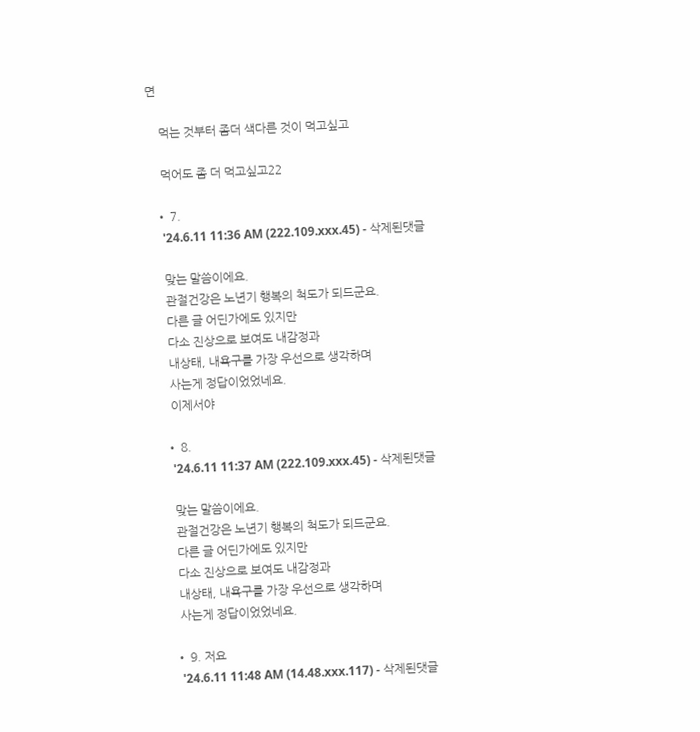면

    먹는 것부터 좀더 색다른 것이 먹고싶고

    먹어도 좀 더 먹고싶고22

  • 7.
    '24.6.11 11:36 AM (222.109.xxx.45) - 삭제된댓글

    맞는 말씀이에요.
    관절건강은 노년기 행복의 척도가 되드군요.
    다른 글 어딘가에도 있지만
    다소 진상으로 보여도 내감정과
    내상태, 내욕구를 가장 우선으로 생각하며
    사는게 정답이었었네요.
    이제서야

  • 8.
    '24.6.11 11:37 AM (222.109.xxx.45) - 삭제된댓글

    맞는 말씀이에요.
    관절건강은 노년기 행복의 척도가 되드군요.
    다른 글 어딘가에도 있지만
    다소 진상으로 보여도 내감정과
    내상태, 내욕구를 가장 우선으로 생각하며
    사는게 정답이었었네요.

  • 9. 저요
    '24.6.11 11:48 AM (14.48.xxx.117) - 삭제된댓글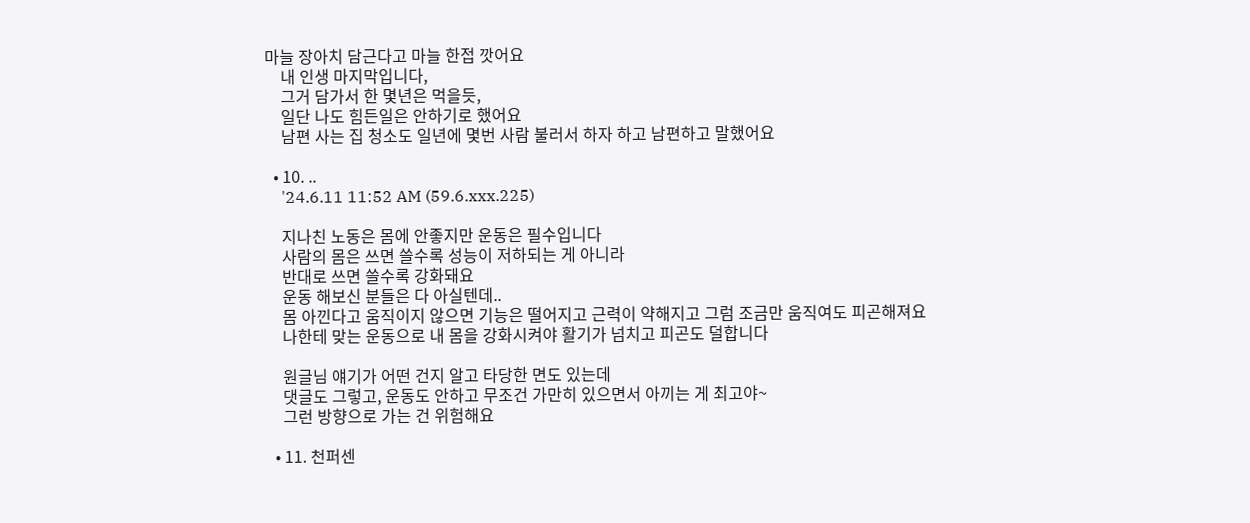마늘 장아치 담근다고 마늘 한접 깟어요
    내 인생 마지막입니다,
    그거 담가서 한 몇년은 먹을듯,
    일단 나도 힘든일은 안하기로 했어요
    남편 사는 집 청소도 일년에 몇번 사람 불러서 하자 하고 남편하고 말했어요

  • 10. ..
    '24.6.11 11:52 AM (59.6.xxx.225)

    지나친 노동은 몸에 안좋지만 운동은 필수입니다
    사람의 몸은 쓰면 쓸수록 성능이 저하되는 게 아니라
    반대로 쓰면 쓸수록 강화돼요
    운동 해보신 분들은 다 아실텐데..
    몸 아낀다고 움직이지 않으면 기능은 떨어지고 근력이 약해지고 그럼 조금만 움직여도 피곤해져요
    나한테 맞는 운동으로 내 몸을 강화시켜야 활기가 넘치고 피곤도 덜합니다

    원글님 얘기가 어떤 건지 알고 타당한 면도 있는데
    댓글도 그렇고, 운동도 안하고 무조건 가만히 있으면서 아끼는 게 최고야~
    그런 방향으로 가는 건 위험해요

  • 11. 천퍼센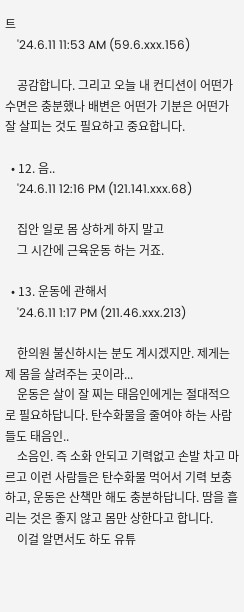트
    '24.6.11 11:53 AM (59.6.xxx.156)

    공감합니다. 그리고 오늘 내 컨디션이 어떤가 수면은 충분했나 배변은 어떤가 기분은 어떤가 잘 살피는 것도 필요하고 중요합니다.

  • 12. 음..
    '24.6.11 12:16 PM (121.141.xxx.68)

    집안 일로 몸 상하게 하지 말고
    그 시간에 근육운동 하는 거죠.

  • 13. 운동에 관해서
    '24.6.11 1:17 PM (211.46.xxx.213)

    한의원 불신하시는 분도 계시겠지만. 제게는 제 몸을 살려주는 곳이라...
    운동은 살이 잘 찌는 태음인에게는 절대적으로 필요하답니다. 탄수화물을 줄여야 하는 사람들도 태음인..
    소음인. 즉 소화 안되고 기력없고 손발 차고 마르고 이런 사람들은 탄수화물 먹어서 기력 보충하고, 운동은 산책만 해도 충분하답니다. 땀을 흘리는 것은 좋지 않고 몸만 상한다고 합니다.
    이걸 알면서도 하도 유튜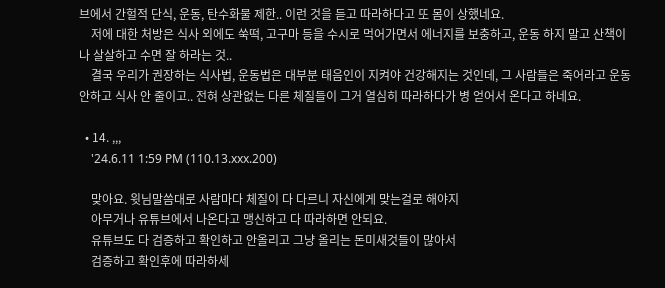브에서 간헐적 단식, 운동, 탄수화물 제한.. 이런 것을 듣고 따라하다고 또 몸이 상했네요.
    저에 대한 처방은 식사 외에도 쑥떡, 고구마 등을 수시로 먹어가면서 에너지를 보충하고, 운동 하지 말고 산책이나 살살하고 수면 잘 하라는 것..
    결국 우리가 권장하는 식사법, 운동법은 대부분 태음인이 지켜야 건강해지는 것인데, 그 사람들은 죽어라고 운동 안하고 식사 안 줄이고.. 전혀 상관없는 다른 체질들이 그거 열심히 따라하다가 병 얻어서 온다고 하네요.

  • 14. ,,,
    '24.6.11 1:59 PM (110.13.xxx.200)

    맞아요. 윗님말씀대로 사람마다 체질이 다 다르니 자신에게 맞는걸로 해야지
    아무거나 유튜브에서 나온다고 맹신하고 다 따라하면 안되요.
    유튜브도 다 검증하고 확인하고 안올리고 그냥 올리는 돈미새것들이 많아서
    검증하고 확인후에 따라하세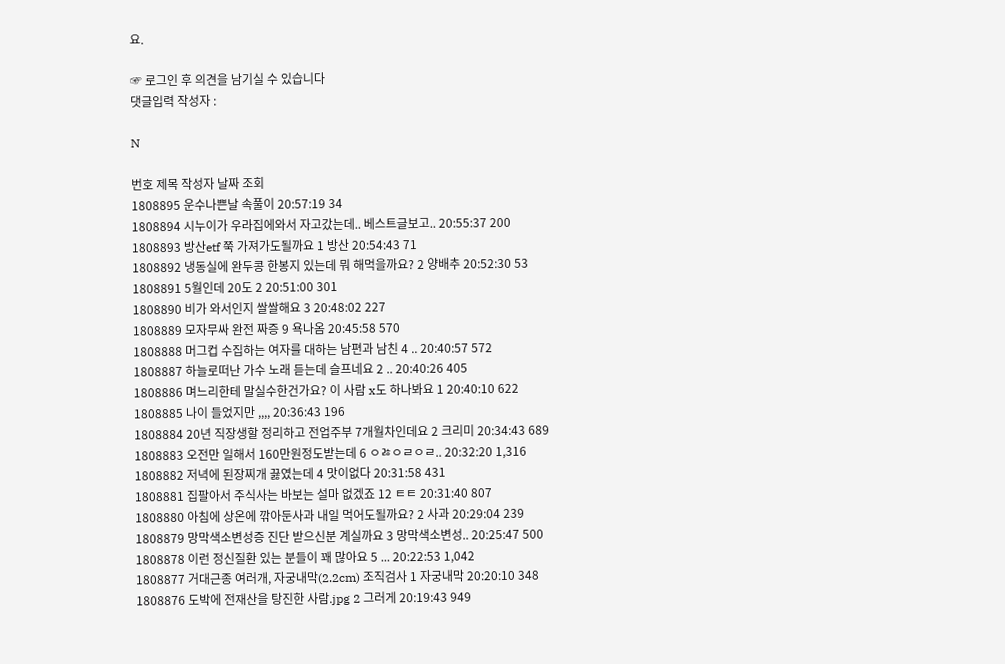요.

☞ 로그인 후 의견을 남기실 수 있습니다
댓글입력 작성자 :

N

번호 제목 작성자 날짜 조회
1808895 운수나쁜날 속풀이 20:57:19 34
1808894 시누이가 우라집에와서 자고갔는데.. 베스트글보고.. 20:55:37 200
1808893 방산etf 쭉 가져가도될까요 1 방산 20:54:43 71
1808892 냉동실에 완두콩 한봉지 있는데 뭐 해먹을까요? 2 양배추 20:52:30 53
1808891 5월인데 20도 2 20:51:00 301
1808890 비가 와서인지 쌀쌀해요 3 20:48:02 227
1808889 모자무싸 완전 짜증 9 욕나옴 20:45:58 570
1808888 머그컵 수집하는 여자를 대하는 남편과 남친 4 .. 20:40:57 572
1808887 하늘로떠난 가수 노래 듣는데 슬프네요 2 .. 20:40:26 405
1808886 며느리한테 말실수한건가요? 이 사람 x도 하나봐요 1 20:40:10 622
1808885 나이 들었지만 ,,,, 20:36:43 196
1808884 20년 직장생할 정리하고 전업주부 7개월차인데요 2 크리미 20:34:43 689
1808883 오전만 일해서 160만원정도받는데 6 ㅇㅀㅇㄹㅇㄹ.. 20:32:20 1,316
1808882 저녁에 된장찌개 끓였는데 4 맛이없다 20:31:58 431
1808881 집팔아서 주식사는 바보는 설마 없겠죠 12 ㅌㅌ 20:31:40 807
1808880 아침에 상온에 깎아둔사과 내일 먹어도될까요? 2 사과 20:29:04 239
1808879 망막색소변성증 진단 받으신분 계실까요 3 망막색소변성.. 20:25:47 500
1808878 이런 정신질환 있는 분들이 꽤 많아요 5 ... 20:22:53 1,042
1808877 거대근종 여러개, 자궁내막(2.2cm) 조직검사 1 자궁내막 20:20:10 348
1808876 도박에 전재산을 탕진한 사람.jpg 2 그러게 20:19:43 949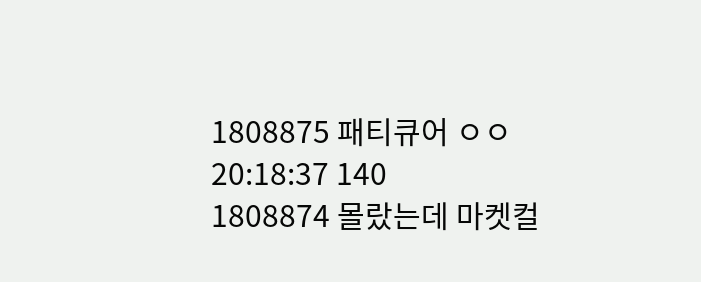1808875 패티큐어 ㅇㅇ 20:18:37 140
1808874 몰랐는데 마켓컬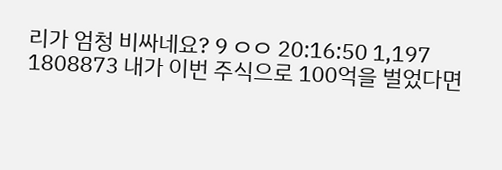리가 엄청 비싸네요? 9 ㅇㅇ 20:16:50 1,197
1808873 내가 이번 주식으로 100억을 벌었다면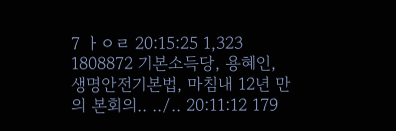7 ㅏㅇㄹ 20:15:25 1,323
1808872 기본소득당, 용혜인, 생명안전기본법, 마침내 12년 만의 본회의.. ../.. 20:11:12 179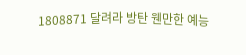1808871 달려라 방탄 웬만한 예능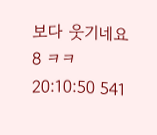보다 웃기네요 8 ㅋㅋ 20:10:50 541